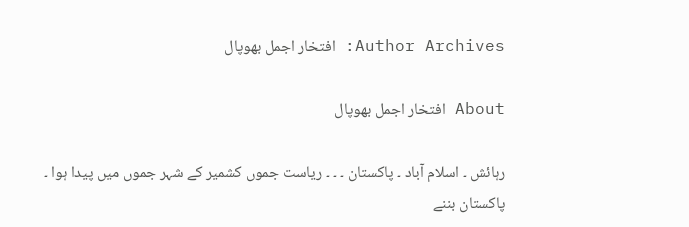Author Archives: افتخار اجمل بھوپال

About افتخار اجمل بھوپال

رہائش ۔ اسلام آباد ۔ پاکستان ۔ ۔ ۔ ریاست جموں کشمیر کے شہر جموں میں پیدا ہوا ۔ پاکستان بننے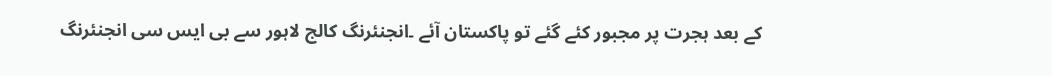کے بعد ہجرت پر مجبور کئے گئے تو پاکستان آئے ۔انجنئرنگ کالج لاہور سے بی ایس سی انجنئرنگ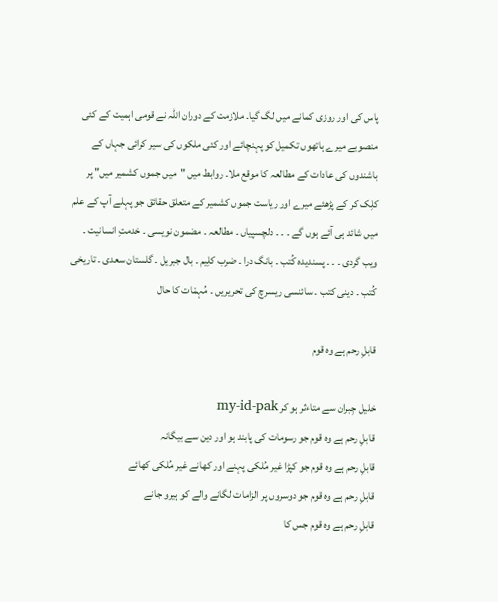پاس کی اور روزی کمانے میں لگ گیا۔ ملازمت کے دوران اللہ نے قومی اہمیت کے کئی منصوبے میرے ہاتھوں تکمیل کو پہنچائے اور کئی ملکوں کی سیر کرائی جہاں کے باشندوں کی عادات کے مطالعہ کا موقع ملا۔ روابط میں "میں جموں کشمیر میں" پر کلِک کر کے پڑھئے میرے اور ریاست جموں کشمیر کے متعلق حقائق جو پہلے آپ کے علم میں شائد ہی آئے ہوں گے ۔ ۔ ۔ دلچسپیاں ۔ مطالعہ ۔ مضمون نویسی ۔ خدمتِ انسانیت ۔ ویب گردی ۔ ۔ ۔ پسندیدہ کُتب ۔ بانگ درا ۔ ضرب کلِیم ۔ بال جبریل ۔ گلستان سعدی ۔ تاریخی کُتب ۔ دینی کتب ۔ سائنسی ریسرچ کی تحریریں ۔ مُہمْات کا حال

قابلِ رحم ہے وہ قوم

خلیل جِبران سے متاءثر ہو کر my-id-pak
قابلِ رحم ہے وہ قوم جو رسومات کی پابند ہو اور دین سے بیگانہ
قابلِ رحم ہے وہ قوم جو کپڑا غیر مُلکی پہنے اور کھانے غیر مُلکی کھائے
قابلِ رحم ہے وہ قوم جو دوسروں پر الزامات لگانے والے کو ہیرو جانے
قابلِ رحم ہے وہ قوم جس کا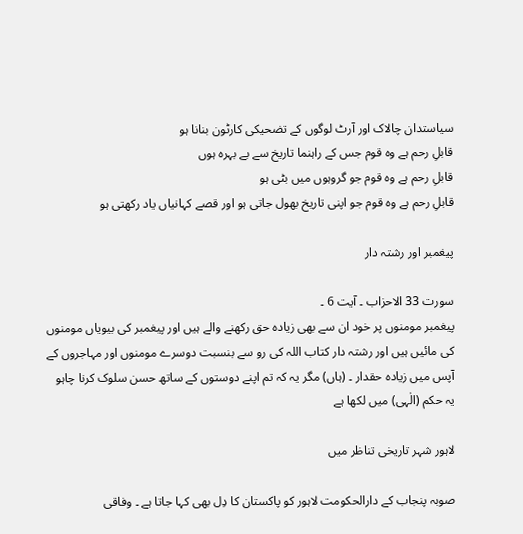سیاستدان چالاک اور آرٹ لوگوں کے تضحیکی کارٹون بنانا ہو
قابلِ رحم ہے وہ قوم جس کے راہنما تاریخ سے بے بہرہ ہوں
قابلِ رحم ہے وہ قوم جو گروہوں میں بٹی ہو
قابلِ رحم ہے وہ قوم جو اپنی تاریخ بھول جاتی ہو اور قصے کہانیاں یاد رکھتی ہو

پیغمبر اور رشتہ دار

سورت 33 الاحزاب ۔ آیت 6 ۔
پیغمبر مومنوں پر خود ان سے بھی زیادہ حق رکھنے والے ہیں اور پیغمبر کی بیویاں مومنوں کی مائیں ہیں اور رشتہ دار کتاب اللہ کی رو سے بنسبت دوسرے مومنوں اور مہاجروں کے آپس میں زیادہ حقدار ۔ (ہاں) مگر یہ کہ تم اپنے دوستوں کے ساتھ حسن سلوک کرنا چاہو یہ حکم (الٰہی) میں لکھا ہے

لاہور شہر تاریخی تناظر میں

صوبہ پنجاب کے دارالحکومت لاہور کو پاکستان کا دِل بھی کہا جاتا ہے ۔ وفاقی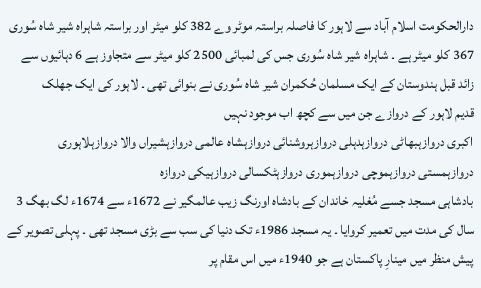دارالحکومت اسلام آباد سے لاہور کا فاصلہ براستہ موٹر وے 382 کلو میٹر اور براستہ شاہراہ شیر شاہ سُوری 367 کلو میٹر ہے ۔ شاہراہ شیر شاہ سُوری جس کی لمبائی 2500 کلو میٹر سے متجاوز ہے 6 دہائیوں سے زائد قبل ہندوستان کے ایک مسلمان حُکمران شیر شاہ سُوری نے بنوائی تھی ۔ لاہور کی ایک جھلک
قدیم لاہور کے دروازے جن میں سے کچھ اب موجود نہیں
اکبری دروازہبھاٹی دروازہدہلی دروازہروشنائی دروازہشاہ عالمی دروازہشیراں والا دروازہلاہوری دروازہمستی دروازہموچی دروازہموری دروازہٹکسالی دروازہیکی دروازہ
بادشاہی مسجد جسے مُغلیہ خاندان کے بادشاہ اورنگ زیب عالمگیر نے 1672ء سے 1674ء لگ بھگ 3 سال کی مدت میں تعمیر کروایا ۔ یہ مسجد 1986ء تک دنیا کی سب سے بڑی مسجد تھی ۔ پہلی تصویر کے پیش منظر میں مینارِ پاکستان ہے جو 1940ء میں اس مقام پر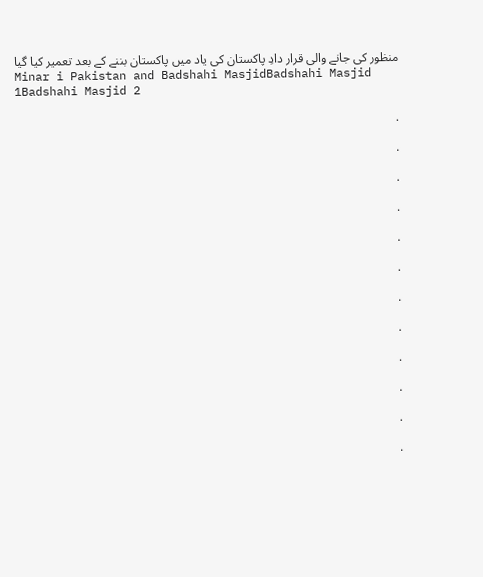منظور کی جانے والی قرار دادِ پاکستان کی یاد میں پاکستان بننے کے بعد تعمیر کیا گیا
Minar i Pakistan and Badshahi MasjidBadshahi Masjid 1Badshahi Masjid 2

.

.

.

.

.

.

.

.

.

.

.

.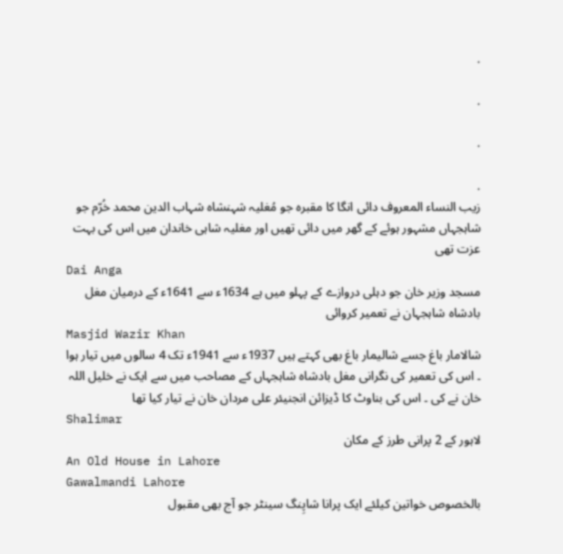.

.

.

.
زیب النساء المعروف دائی انگا کا مقبرہ جو مُغلیہ شہنشاہ شہاب الدین محمد خُرّم جو شاہجہاں مشہور ہوئے کے گھر میں دائی تھیں اور مغلیہ شاہی خاندان میں اس کی بہت عزت تھی
Dai Anga
مسجد وزیر خان جو دہلی دروازے کے پہلو میں ہے 1634ء سے 1641ء کے درمیان مغل بادشاہ شاہجہان نے تعمیر کروائی
Masjid Wazir Khan
شالامار باغ جسے شالیمار باغ بھی کہتے ہیں 1937ء سے 1941ء تک 4 سالوں میں تیار ہوا ۔ اس کی تعمیر کی نگرانی مغل بادشاہ شاہجہاں کے مصاحب میں سے ایک نے خلیل اللہ خان نے کی ۔ اس کی بناوٹ کا ڈیزائن انجنیئر علی مردان خان نے تیار کیا تھا
Shalimar
لاہور کے 2 پرانی طرز کے مکان
An Old House in Lahore
Gawalmandi Lahore
بالخصوص خواتین کیلئے ایک پرانا شاپِنگ سینٹر جو آج بھی مقبول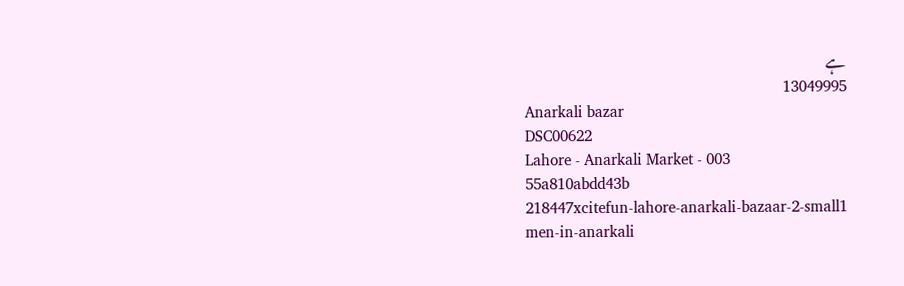ہے
13049995
Anarkali bazar
DSC00622
Lahore - Anarkali Market - 003
55a810abdd43b
218447xcitefun-lahore-anarkali-bazaar-2-small1
men-in-anarkali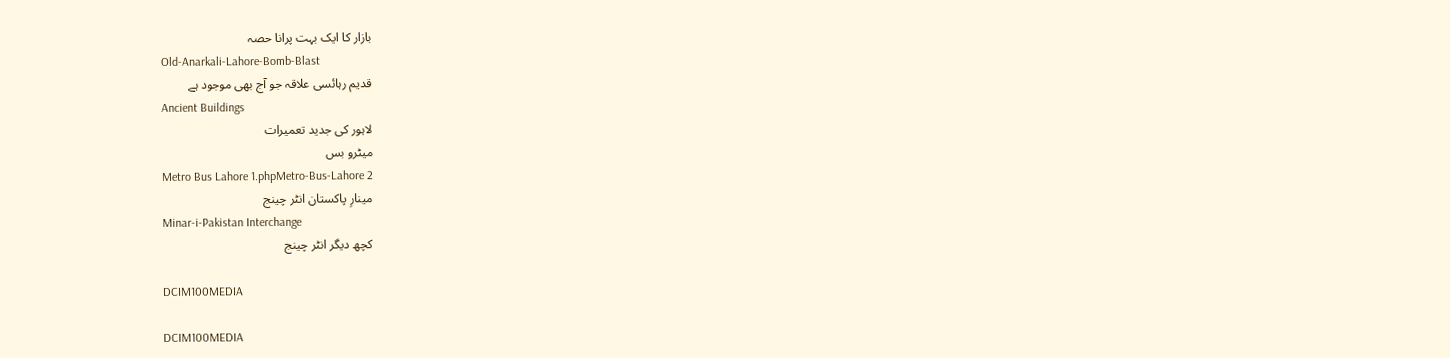بازار کا ایک بہت پرانا حصہ
Old-Anarkali-Lahore-Bomb-Blast
قدیم رہائسی علاقہ جو آج بھی موجود ہے
Ancient Buildings
لاہور کی جدید تعمیرات
میٹرو بس
Metro Bus Lahore 1.phpMetro-Bus-Lahore 2
مینارِ پاکستان انٹر چینج
Minar-i-Pakistan Interchange
کچھ دیگر انٹر چینج

DCIM100MEDIA

DCIM100MEDIA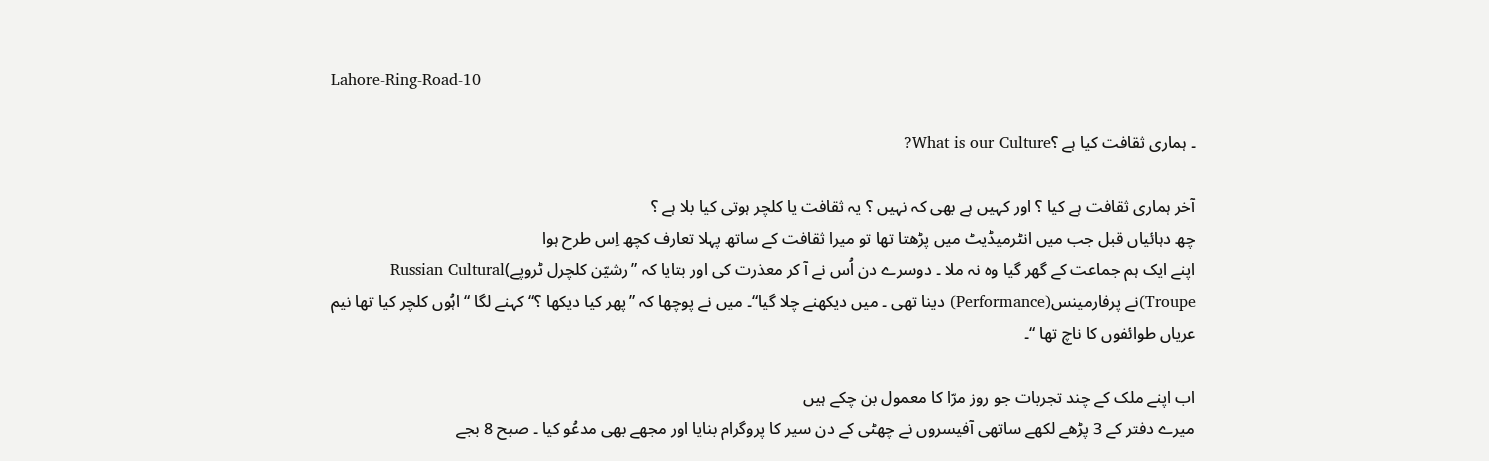Lahore-Ring-Road-10

۔ ہماری ثقافت کیا ہے ؟What is our Culture?

آخر ہماری ثقافت ہے کیا ؟ اور کہیں ہے بھی کہ نہیں ؟ یہ ثقافت یا کلچر ہوتی کیا بلا ہے ؟
چھ دہائیاں قبل جب میں انٹرمیڈیٹ میں پڑھتا تھا تو میرا ثقافت کے ساتھ پہلا تعارف کچھ اِس طرح ہوا
اپنے ایک ہم جماعت کے گھر گیا وہ نہ ملا ۔ دوسرے دن اُس نے آ کر معذرت کی اور بتایا کہ ”رشیّن کلچرل ٹروپے)Russian Cultural Troupe)نے پرفارمینس(Performance) دینا تھی ۔ میں دیکھنے چلا گیا“۔ میں نے پوچھا کہ ”پھر کیا دیکھا ؟“ کہنے لگا “اہُوں کلچر کیا تھا نیم عریاں طوائفوں کا ناچ تھا “۔

اب اپنے ملک کے چند تجربات جو روز مرّا کا معمول بن چکے ہیں
ميرے دفتر کے 3 پڑھے لکھے ساتھی آفيسروں نے چھٹی کے دن سير کا پروگرام بنايا اور مجھے بھی مدعُو کيا ۔ صبح 8 بجے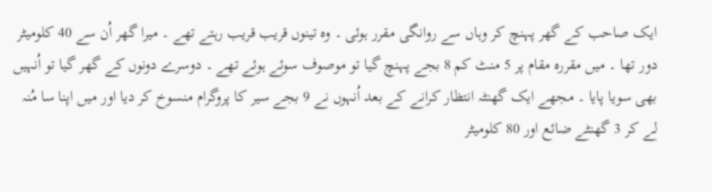ايک صاحب کے گھر پہنچ کر وہاں سے روانگی مقرر ہوئی ۔ وہ تينوں قريب قريب رہتے تھے ۔ ميرا گھر اُن سے 40 کلوميٹر دور تھا ۔ ميں مقررہ مقام پر 5 منٹ کم 8 بجے پہنچ گيا تو موصوف سوئے ہوئے تھے ۔ دوسرے دونوں کے گھر گيا تو اُنہيں بھی سويا پايا ۔ مجھے ايک گھنٹہ انتظار کرانے کے بعد اُنہوں نے 9 بجے سير کا پروگرام منسوخ کر ديا اور ميں اپنا سا مُنہ لے کر 3 گھنٹے ضائع اور 80 کلوميٹر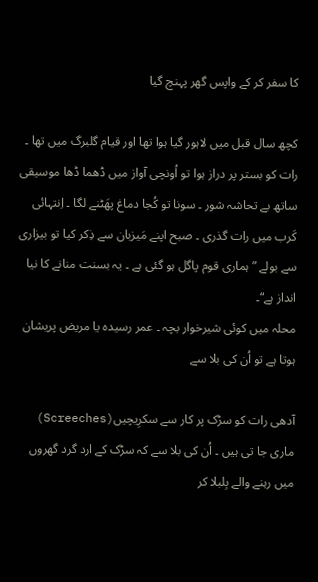کا سفر کر کے واپس گھر پہنچ گیا

کچھ سال قبل ميں لاہور گيا ہوا تھا اور قيام گلبرگ ميں تھا ۔ رات کو بستر پر دراز ہوا تو اُونچی آواز ميں ڈھما ڈھا موسيقی ساتھ بے تحاشہ شور ۔ سونا تو کُجا دماغ پھَٹنے لگا ۔ اِنتہائی کَرب ميں رات گذری ۔ صبح اپنے مَيزبان سے ذِکر کيا تو بيزاری سے بولے ”ہماری قوم پاگل ہو گئی ہے ۔ يہ بسنت منانے کا نيا انداز ہے“۔
محلہ میں کوئی شیرخوار بچہ ۔ عمر رسیدہ یا مریض پریشان ہوتا ہے تو اُن کی بلا سے

آدھی رات کو سڑک پر کار سے سکرِیچیں(Screeches) ماری جا تی ہیں ۔ اُن کی بلا سے کہ سڑک کے ارد گرد گھروں میں رہنے والے بِلبلا کر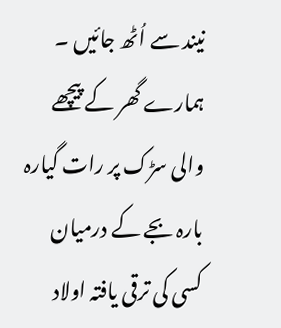نیند سے اُٹھ جائیں ۔ ہمارے گھر کے پيچھے والی سڑک پر رات گيارہ بارہ بجے کے درمیان کسی کی ترقی يافتہ اولاد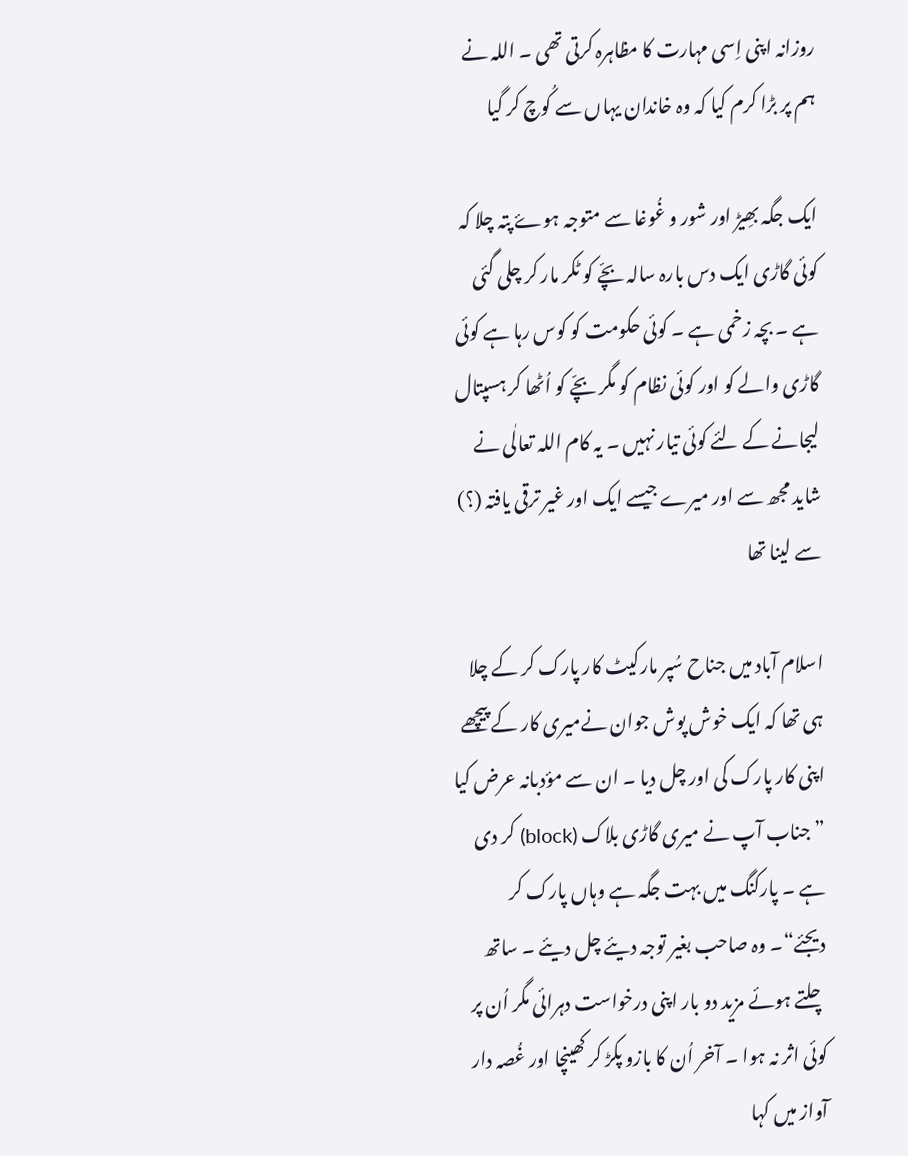روزانہ اپنی اِسی مہارت کا مظاہرہ کرتی تھی ۔ اللہ نے ہم پر بڑا کرم کيا کہ وہ خاندان يہاں سے کُوچ کر گيا

ایک جگہ بھِیڑ اور شور و غُوغا سے متوجہ ہوۓ پتہ چلا کہ کوئی گاڑی ایک دس بارہ سالہ بچّے کو ٹکر مار کر چلی گئی ہے ۔ بچہ زخمی ہے ۔ کوئی حکومت کو کوس رہا ہے کوئی گاڑی والے کو اور کوئی نظام کو مگر بچّے کو اُٹھا کر ہسپتال لیجانے کے لئے کوئی تیار نہیں ۔ يہ کام اللہ تعالٰی نے شاید مجھ سے اور ميرے جيسے ايک اور غير ترقی يافتہ (؟) سے لينا تھا

اسلام آباد میں جناح سُپر مارکیٹ کار پارک کر کے چلا ہی تھا کہ ایک خوش پوش جوان نےمیری کار کے پیچھے اپنی کار پارک کی اور چل دیا ۔ ان سے مؤدبانہ عرض کیا ”جناب آپ نے میری گاڑی بلاک (block) کر دی ہے ۔ پارکنگ میں بہت جگہ ہے وہاں پارک کر دیجئے“۔ وہ صاحب بغیر توجہ دیئے چل ديئے ۔ ساتھ چلتے ہوئے مزید دو بار اپنی درخواست دہرائی مگر اُن پر کوئی اثر نہ ہوا ۔ آخر اُن کا بازو پکڑ کر کھینچا اور غُصہ دار آواز میں کہا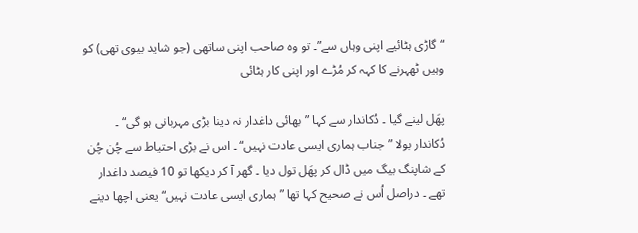“گاڑی ہٹائیے اپنی وہاں سے”۔ تو وہ صاحب اپنی ساتھی (جو شاید بیوی تھی) کو وہیں ٹھہرنے کا کہہ کر مُڑے اور اپنی کار ہٹائی

پھَل لینے گیا ۔ دُکاندار سے کہا ”بھائی داغدار نہ دینا بڑی مہربانی ہو گی“ ۔ دُکاندار بولا ”جناب ہماری ایسی عادت نہیں“ ۔ اس نے بڑی احتیاط سے چُن چُن کے شاپنگ بیگ میں ڈال کر پھَل تول دیا ۔ گھر آ کر دیکھا تو 10 فيصد داغدار تھے ۔ دراصل اُس نے صحیح کہا تھا ”ہماری ایسی عادت نہیں“ یعنی اچھا دینے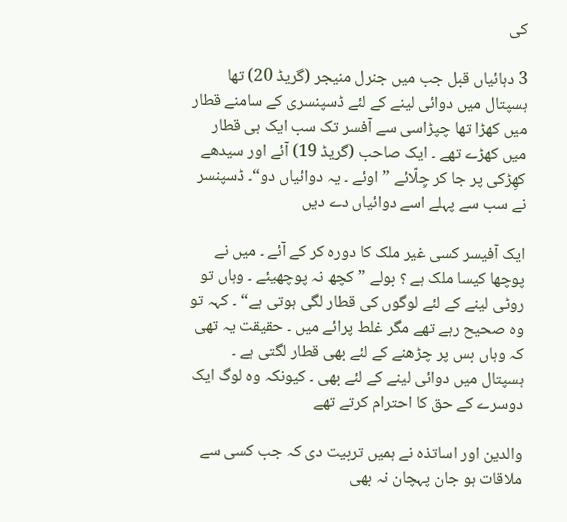کی

3 دہائیاں قبل جب میں جنرل منیجر (گریڈ 20) تھا ہسپتال میں دوائی لینے کے لئے ڈسپنسری کے سامنے قطار میں کھڑا تھا چپڑاسی سے آفسر تک سب ایک ہی قطار میں کھڑے تھے ۔ ایک صاحب (گریڈ 19) آئے اور سیدھے کھِڑکی پر جا کر چِلّائے ”اوئے ۔ یہ دوائیاں دو“۔ ڈسپنسر نے سب سے پہلے اسے دوائیاں دے دیں

ایک آفیسر کسی غیر ملک کا دورہ کر کے آئے ۔ میں نے پوچھا کیسا ملک ہے ؟ بولے ” کچھ نہ پوچھیئے ۔ وہاں تو روٹی لینے کے لئے لوگوں کی قطار لگی ہوتی ہے“ ۔ کہہ تو وہ صحیح رہے تھے مگر غلط پرائے میں ۔ حقیقت یہ تھی کہ وہاں بس پر چڑھنے کے لئے بھی قطار لگتی ہے ۔ ہسپتال میں دوائی لینے کے لئے بھی ۔ کیونکہ وہ لوگ ایک دوسرے کے حق کا احترام کرتے تھے

والدین اور اساتذہ نے ہمیں تربیت دی کہ جب کسی سے ملاقات ہو جان پہچان نہ بھی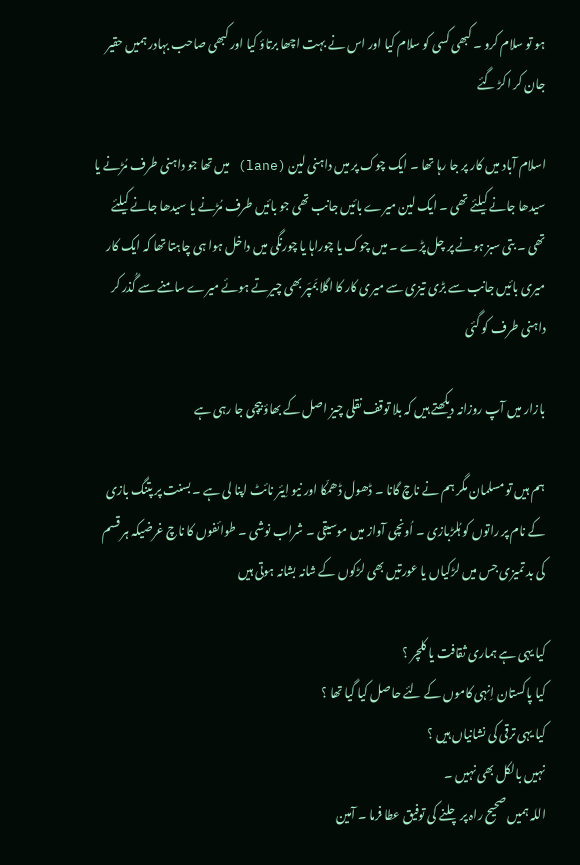ہو تو سلام کرو ۔ کبھی کسی کو سلام کیا اور اس نے بہت اچھا برتاؤ کیا اور کبھی صاحب بہادر ہميں حقير جان کر اکڑ گئے

اسلام آباد ميں کار پر جا رہا تھا ۔ ايک چوک پر ميں داہنی لين (lane) ميں تھا جو داہنی طرف مُڑنے يا سيدھا جانے کيلئے تھی ۔ ايک لين ميرے بائيں جانب تھی جو بائيں طرف مُڑنے يا سيدھا جانے کيلئے تھی ۔ بتی سبز ہونے پر چل پڑے ۔ ميں چوک يا چوراہا يا چورنگی ميں داخل ہوا ہی چاہتا تھا کہ ايک کار ميری بائيں جانب سے بڑی تيزی سے میری کار کا اگلا بَمپَر بھی چیرتے ہوئے ميرے سامنے سے گُذر کر داہنی طرف کو گئی

بازار میں آپ روزانہ دیکھتے ہیں کہ بلا توقف نقلی چیز اصل کے بھاؤ بیچی جا رہی ہے

ہم ہیں تو مسلمان مگر ہم نے ناچ گانا ۔ ڈھول ڈھمکّا اور نیو اِیئر نائٹ اپنا لی ہے ۔ بسنت پر پتنگ بازی کے نام پر راتوں کو ہُلڑبازی ۔ اُونچی آواز میں موسیقی ۔ شراب نوشی ۔ طوائفوں کا ناچ غرضیکہ ہر قسم کی بد تمیزی جس میں لڑکیاں يا عورتيں بھی لڑکوں کے شانہ بشانہ ہوتی ہیں

کیا یہی ہے ہماری ثقافت یا کلچر ؟
کیا پاکستان اِنہی کاموں کے لئے حاصل کيا گيا تھا ؟
کیا یہی ترقی کی نشانیاں ہیں ؟
نہیں بالکل بھی نہیں ۔
اللہ ہمیں صحیح راہ پر چلنے کی توفیق عطا فرما ۔ آمین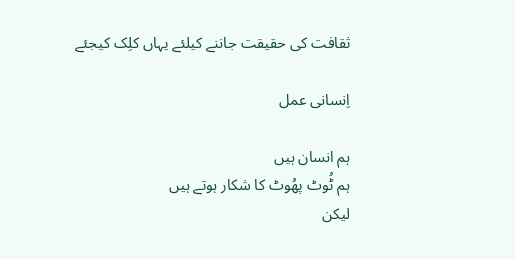ثقافت کی حقیقت جاننے کیلئے یہاں کلِک کیجئے

اِنسانی عمل

ہم انسان ہیں
ہم ٹُوٹ پھُوٹ کا شکار ہوتے ہیں
لیکن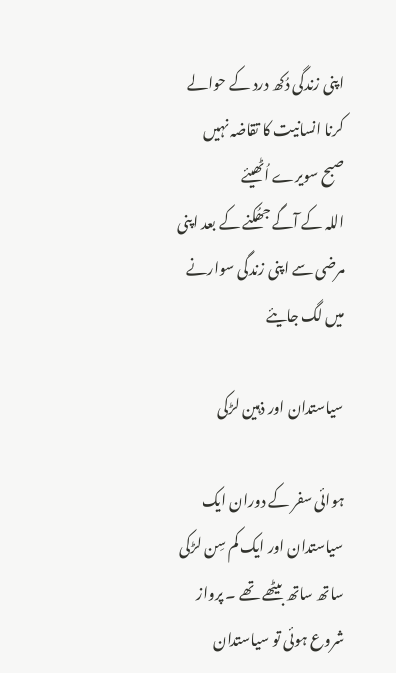اپنی زندگی دُکھ درد کے حوالے کرنا انسانیت کا تقاضہ نہیں
صبح سویرے اُٹھیئے
اللہ کے آگے جھُکنے کے بعد اپنی مرضی سے اپنی زندگی سوارنے میں لگ جایئے

سیاستدان اور ذہین لڑکی

ہوائی سفر کے دوران ایک سیاستدان اور ایک کم سِن لڑکی ساتھ ساتھ بیٹھے تھے ۔ پرواز شروع ہوئی تو سیاستدان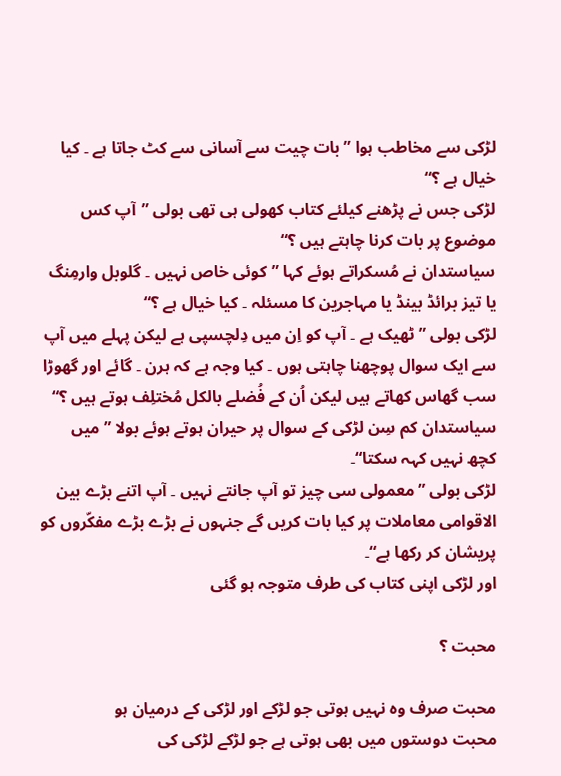لڑکی سے مخاطب ہوا ”بات چیت سے آسانی سے کٹ جاتا ہے ۔ کیا خیال ہے ؟“
لڑکی جس نے پڑھنے کیلئے کتاب کھولی ہی تھی بولی ”آپ کس موضوع پر بات کرنا چاہتے ہیں ؟“
سیاستدان نے مُسکراتے ہوئے کہا ”کوئی خاص نہیں ۔ گلوبل وارمِنگ یا تیز برائڈ بینڈ یا مہاجرین کا مسئلہ ۔ کیا خیال ہے ؟“
لڑکی بولی ”ٹھیک ہے ۔ آپ کو اِن میں دِلچسپی ہے لیکن پہلے میں آپ سے ایک سوال پوچھنا چاہتی ہوں ۔ کیا وجہ ہے کہ ہرن ۔ گائے اور گھوڑا سب گھاس کھاتے ہیں لیکن اُن کے فُضلے بالکل مُختلِف ہوتے ہیں ؟“
سیاستدان کم سِن لڑکی کے سوال پر حیران ہوتے ہوئے بولا ” میں کچھ نہیں کہہ سکتا“۔
لڑکی بولی ” معمولی سی چیز تو آپ جانتے نہیں ۔ آپ اتنے بڑے بین الاقوامی معاملات پر کیا بات کریں گے جنہوں نے بڑے بڑے مفکّروں کو پریشان کر رکھا ہے“۔
اور لڑکی اپنی کتاب کی طرف متوجہ ہو گئی

محبت ؟

محبت صرف وہ نہیں ہوتی جو لڑکے اور لڑکی کے درمیان ہو
محبت دوستوں میں بھی ہوتی ہے جو لڑکے لڑکی کی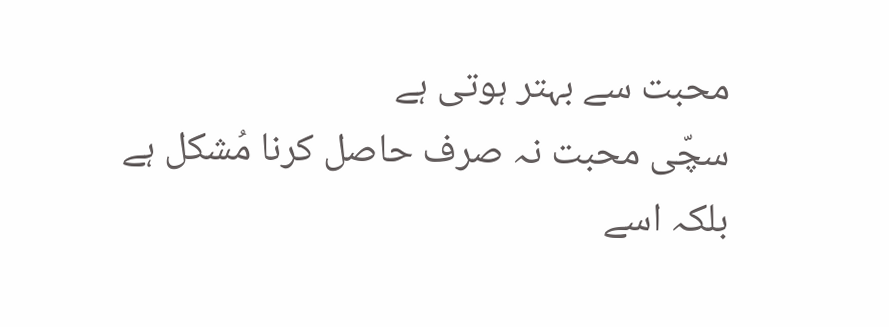محبت سے بہتر ہوتی ہے
سچّی محبت نہ صرف حاصل کرنا مُشکل ہے
بلکہ اسے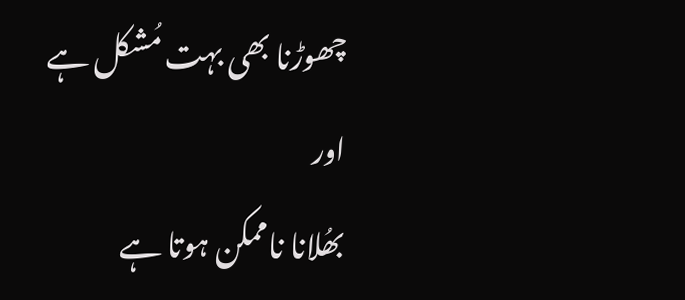چھوڑنا بھی بہت مُشکل ہے
اور
بھُلانا ناممکن ہوتا ہے